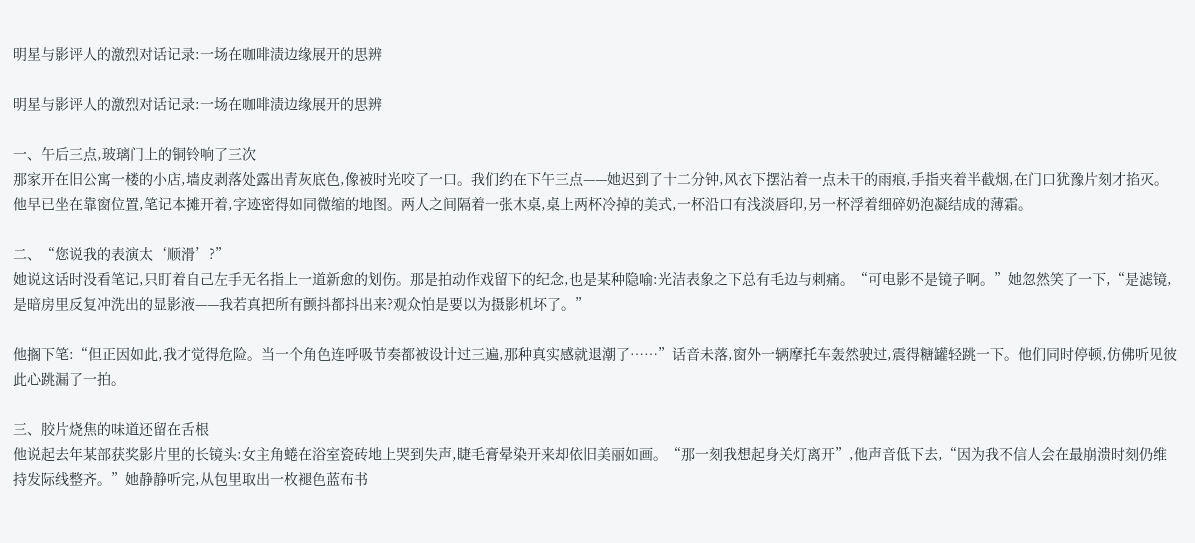明星与影评人的激烈对话记录:一场在咖啡渍边缘展开的思辨

明星与影评人的激烈对话记录:一场在咖啡渍边缘展开的思辨

一、午后三点,玻璃门上的铜铃响了三次
那家开在旧公寓一楼的小店,墙皮剥落处露出青灰底色,像被时光咬了一口。我们约在下午三点——她迟到了十二分钟,风衣下摆沾着一点未干的雨痕,手指夹着半截烟,在门口犹豫片刻才掐灭。他早已坐在靠窗位置,笔记本摊开着,字迹密得如同微缩的地图。两人之间隔着一张木桌,桌上两杯冷掉的美式,一杯沿口有浅淡唇印,另一杯浮着细碎奶泡凝结成的薄霜。

二、“您说我的表演太‘顺滑’?”
她说这话时没看笔记,只盯着自己左手无名指上一道新愈的划伤。那是拍动作戏留下的纪念,也是某种隐喻:光洁表象之下总有毛边与刺痛。“可电影不是镜子啊。”她忽然笑了一下,“是滤镜,是暗房里反复冲洗出的显影液——我若真把所有颤抖都抖出来?观众怕是要以为摄影机坏了。”

他搁下笔:“但正因如此,我才觉得危险。当一个角色连呼吸节奏都被设计过三遍,那种真实感就退潮了……”话音未落,窗外一辆摩托车轰然驶过,震得糖罐轻跳一下。他们同时停顿,仿佛听见彼此心跳漏了一拍。

三、胶片烧焦的味道还留在舌根
他说起去年某部获奖影片里的长镜头:女主角蜷在浴室瓷砖地上哭到失声,睫毛膏晕染开来却依旧美丽如画。“那一刻我想起身关灯离开”,他声音低下去,“因为我不信人会在最崩溃时刻仍维持发际线整齐。”她静静听完,从包里取出一枚褪色蓝布书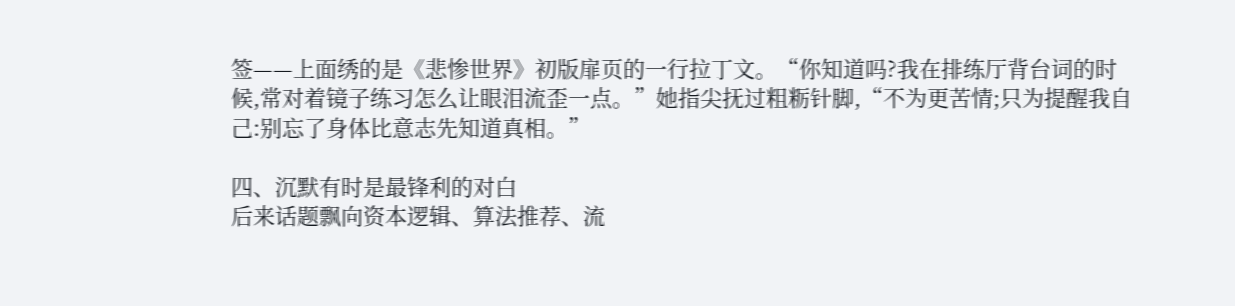签——上面绣的是《悲惨世界》初版扉页的一行拉丁文。“你知道吗?我在排练厅背台词的时候,常对着镜子练习怎么让眼泪流歪一点。”她指尖抚过粗粝针脚,“不为更苦情;只为提醒我自己:别忘了身体比意志先知道真相。”

四、沉默有时是最锋利的对白
后来话题飘向资本逻辑、算法推荐、流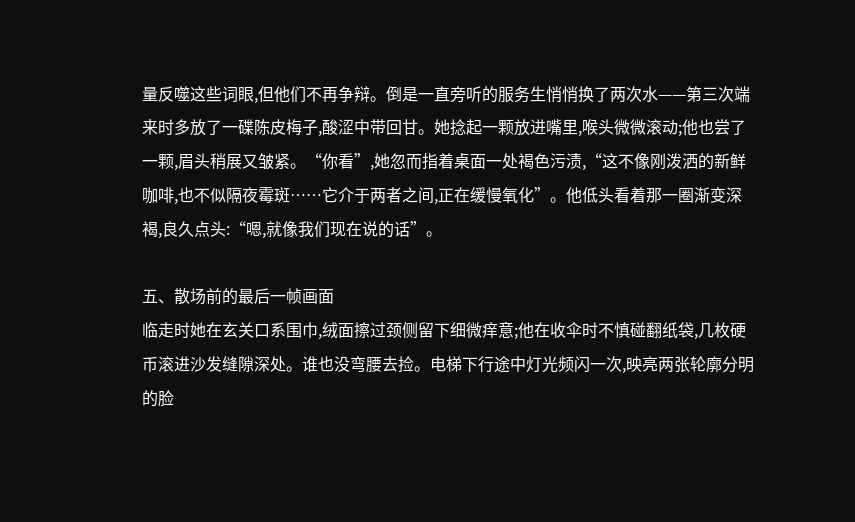量反噬这些词眼,但他们不再争辩。倒是一直旁听的服务生悄悄换了两次水——第三次端来时多放了一碟陈皮梅子,酸涩中带回甘。她捻起一颗放进嘴里,喉头微微滚动;他也尝了一颗,眉头稍展又皱紧。“你看”,她忽而指着桌面一处褐色污渍,“这不像刚泼洒的新鲜咖啡,也不似隔夜霉斑……它介于两者之间,正在缓慢氧化”。他低头看着那一圈渐变深褐,良久点头:“嗯,就像我们现在说的话”。

五、散场前的最后一帧画面
临走时她在玄关口系围巾,绒面擦过颈侧留下细微痒意;他在收伞时不慎碰翻纸袋,几枚硬币滚进沙发缝隙深处。谁也没弯腰去捡。电梯下行途中灯光频闪一次,映亮两张轮廓分明的脸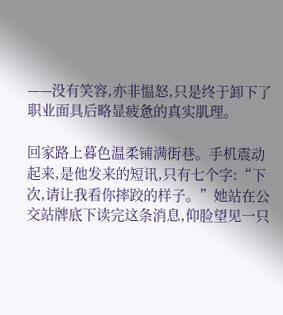——没有笑容,亦非愠怒,只是终于卸下了职业面具后略显疲惫的真实肌理。

回家路上暮色温柔铺满街巷。手机震动起来,是他发来的短讯,只有七个字:“下次,请让我看你摔跤的样子。”她站在公交站牌底下读完这条消息,仰脸望见一只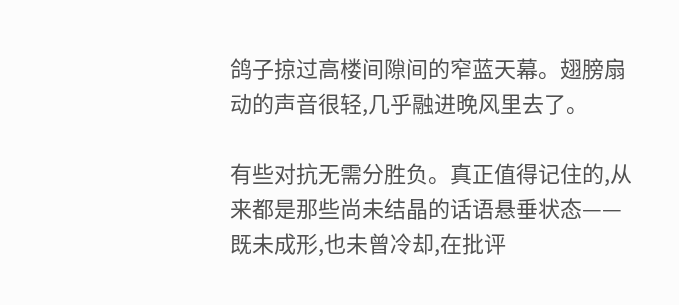鸽子掠过高楼间隙间的窄蓝天幕。翅膀扇动的声音很轻,几乎融进晚风里去了。

有些对抗无需分胜负。真正值得记住的,从来都是那些尚未结晶的话语悬垂状态——既未成形,也未曾冷却,在批评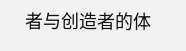者与创造者的体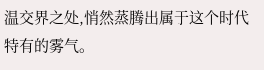温交界之处,悄然蒸腾出属于这个时代特有的雾气。